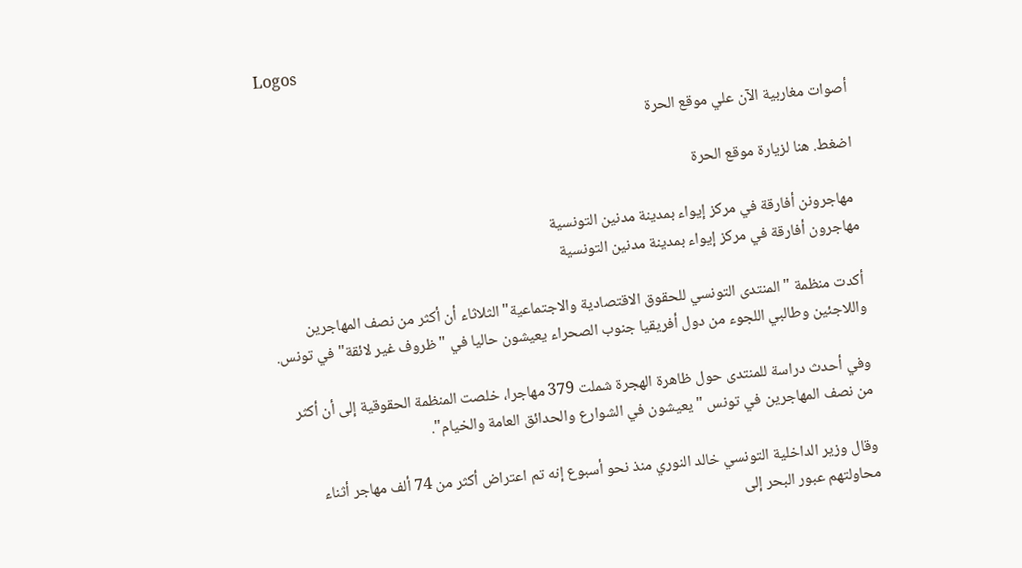Logos

أصوات مغاربية الآن علي موقع الحرة

اضغط. هنا لزيارة موقع الحرة

 مهاجرونن أفارقة في مركز إيواء بمدينة مدنين التونسية
مهاجرون أفارقة في مركز إيواء بمدينة مدنين التونسية

أكدت منظمة "المنتدى التونسي للحقوق الاقتصادية والاجتماعية" الثلاثاء أن أكثر من نصف المهاجرين واللاجئين وطالبي اللجوء من دول أفريقيا جنوب الصحراء يعيشون حاليا في "ظروف غير لائقة" في تونس.

وفي أحدث دراسة للمنتدى حول ظاهرة الهجرة شملت 379 مهاجرا، خلصت المنظمة الحقوقية إلى أن أكثر من نصف المهاجرين في تونس "يعيشون في الشوارع والحدائق العامة والخيام".

وقال وزير الداخلية التونسي خالد النوري منذ نحو أسبوع إنه تم اعتراض أكثر من 74 ألف مهاجر أثناء محاولتهم عبور البحر إلى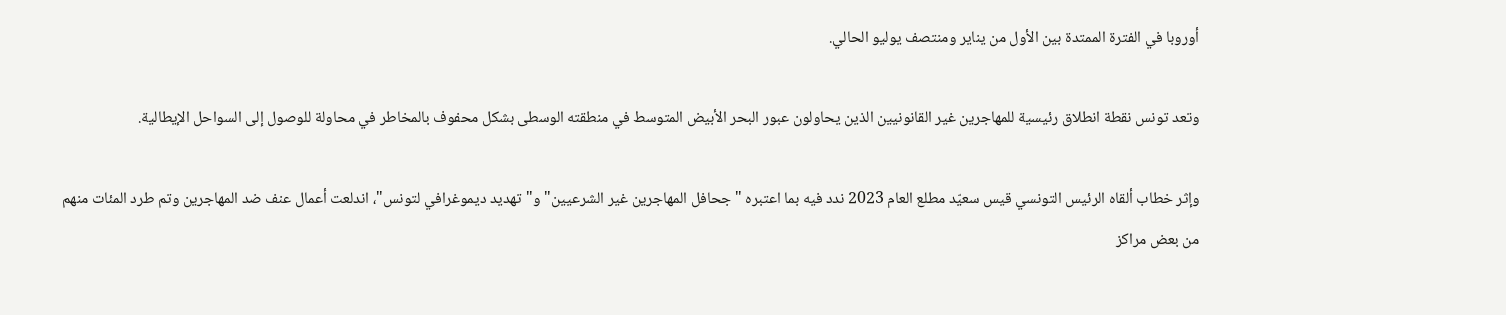أوروبا في الفترة الممتدة بين الأول من يناير ومنتصف يوليو الحالي.

وتعد تونس نقطة انطلاق رئيسية للمهاجرين غير القانونيين الذين يحاولون عبور البحر الأبيض المتوسط في منطقته الوسطى بشكل محفوف بالمخاطر في محاولة للوصول إلى السواحل الإيطالية.

وإثر خطاب ألقاه الرئيس التونسي قيس سعيّد مطلع العام 2023 ندد فيه بما اعتبره "جحافل المهاجرين غير الشرعيين" و"تهديد ديموغرافي لتونس"، اندلعت أعمال عنف ضد المهاجرين وتم طرد المئات منهم من بعض مراكز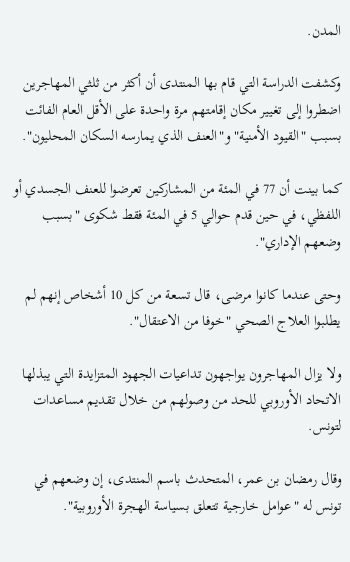المدن.

وكشفت الدراسة التي قام بها المنتدى أن أكثر من ثلثي المهاجرين اضطروا إلى تغيير مكان إقامتهم مرة واحدة على الأقل العام الفائت بسبب "القيود الأمنية" و"العنف الذي يمارسه السكان المحليون".

كما بينت أن 77 في المئة من المشاركين تعرضوا للعنف الجسدي أو اللفظي، في حين قدم حوالي 5 في المئة فقط شكوى "بسبب وضعهم الإداري".

وحتى عندما كانوا مرضى، قال تسعة من كل 10 أشخاص إنهم لم يطلبوا العلاج الصحي "خوفا من الاعتقال".

ولا يزال المهاجرون يواجهون تداعيات الجهود المتزايدة التي يبذلها الاتحاد الأوروبي للحد من وصولهم من خلال تقديم مساعدات لتونس.

وقال رمضان بن عمر، المتحدث باسم المنتدى، إن وضعهم في تونس له "عوامل خارجية تتعلق بسياسة الهجرة الأوروبية".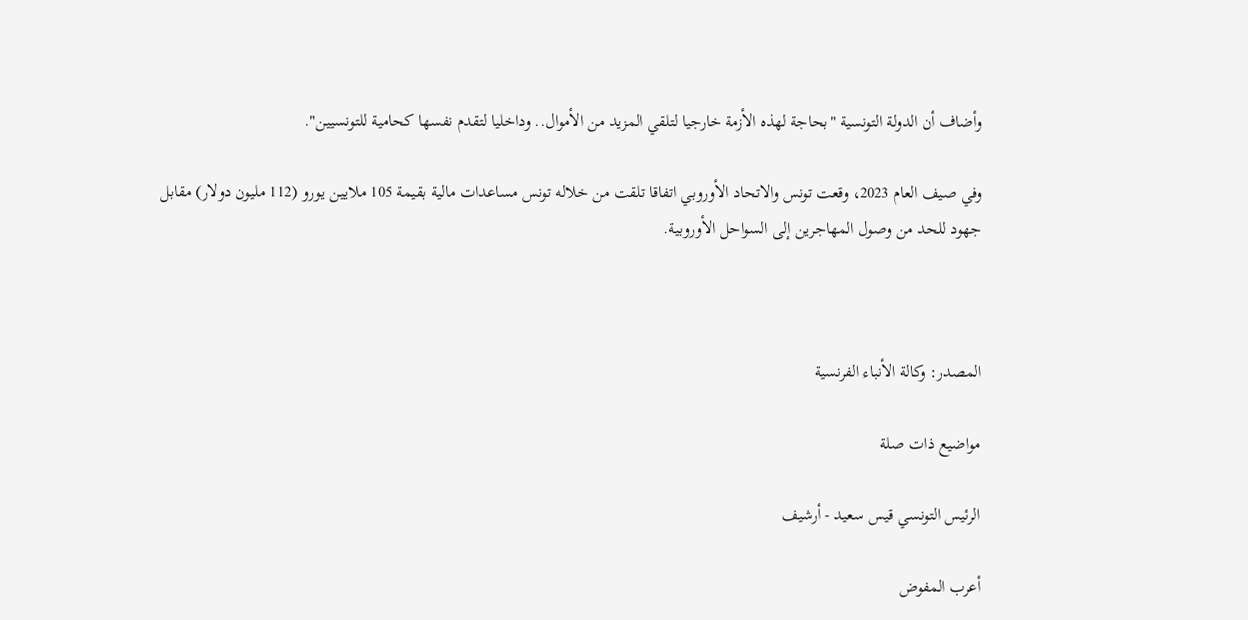وأضاف أن الدولة التونسية "بحاجة لهذه الأزمة خارجيا لتلقي المزيد من الأموال.. وداخليا لتقدم نفسها كحامية للتونسيين".

وفي صيف العام 2023، وقعت تونس والاتحاد الأوروبي اتفاقا تلقت من خلاله تونس مساعدات مالية بقيمة 105 ملايين يورو (112 مليون دولار) مقابل جهود للحد من وصول المهاجرين إلى السواحل الأوروبية.



المصدر: وكالة الأنباء الفرنسية

مواضيع ذات صلة

الرئيس التونسي قيس سعيد - أرشيف

أعرب المفوض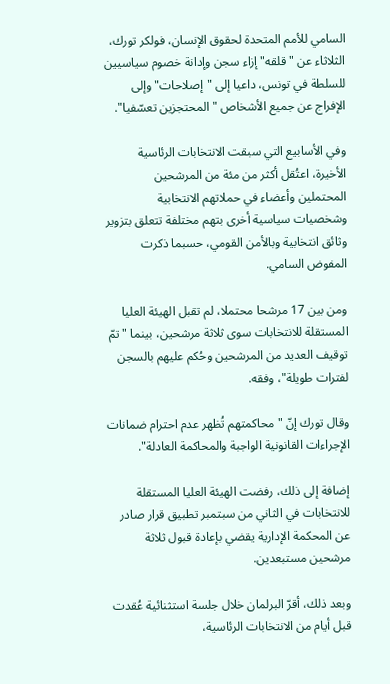السامي للأمم المتحدة لحقوق الإنسان، فولكر تورك، الثلاثاء عن "قلقه" إزاء سجن وإدانة خصوم سياسيين للسلطة في تونس، داعيا إلى "إصلاحات" وإلى الإفراج عن جميع الأشخاص "المحتجزين تعسّفيا".

وفي الأسابيع التي سبقت الانتخابات الرئاسية الأخيرة، اعتُقل أكثر من مئة من المرشحين المحتملين وأعضاء في حملاتهم الانتخابية وشخصيات سياسية أخرى بتهم مختلفة تتعلق بتزوير وثائق انتخابية وبالأمن القومي، حسبما ذكرت المفوض السامي.

ومن بين 17 مرشحا محتملا، لم تقبل الهيئة العليا المستقلة للانتخابات سوى ثلاثة مرشحين، بينما "تمّ توقيف العديد من المرشحين وحُكم عليهم بالسجن لفترات طويلة"، وفقه.

وقال تورك إنّ "محاكمتهم تُظهر عدم احترام ضمانات الإجراءات القانونية الواجبة والمحاكمة العادلة".

إضافة إلى ذلك، رفضت الهيئة العليا المستقلة للانتخابات في الثاني من سبتمبر تطبيق قرار صادر عن المحكمة الإدارية يقضي بإعادة قبول ثلاثة مرشحين مستبعدين.

وبعد ذلك، أقرّ البرلمان خلال جلسة استثنائية عُقدت قبل أيام من الانتخابات الرئاسية،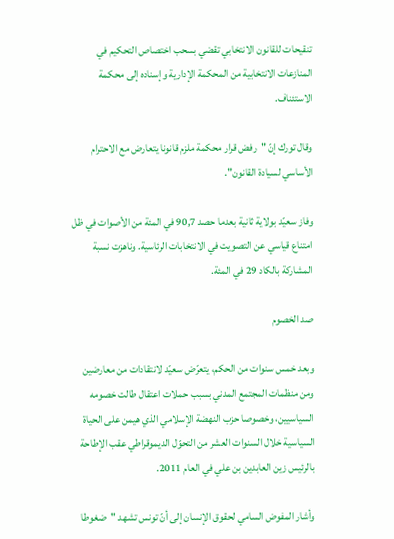تنقيحات للقانون الانتخابي تقضي بسحب اختصاص التحكيم في المنازعات الانتخابية من المحكمة الإدارية وإسناده إلى محكمة الاستئناف.

وقال تورك إنّ "رفض قرار محكمة ملزم قانونا يتعارض مع الاحترام الأساسي لسيادة القانون".

وفاز سعيّد بولاية ثانية بعدما حصد 90,7 في المئة من الأصوات في ظل امتناع قياسي عن التصويت في الانتخابات الرئاسية. وناهزت نسبة المشاركة بالكاد 29 في المئة.

صد الخصوم

وبعد خمس سنوات من الحكم، يتعرّض سعيّد لانتقادات من معارضين ومن منظمات المجتمع المدني بسبب حملات اعتقال طالت خصومه السياسيين، وخصوصا حزب النهضة الإسلامي الذي هيمن على الحياة السياسية خلال السنوات العشر من التحوّل الديموقراطي عقب الإطاحة بالرئيس زين العابدين بن علي في العام 2011.

وأشار المفوض السامي لحقوق الإنسان إلى أنّ تونس تشهد "ضغوطا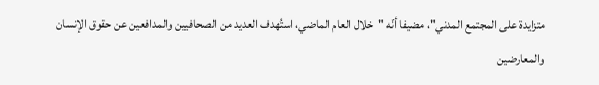متزايدة على المجتمع المدني"، مضيفا أنّه "خلال العام الماضي، استُهدف العديد من الصحافيين والمدافعين عن حقوق الإنسان والمعارضين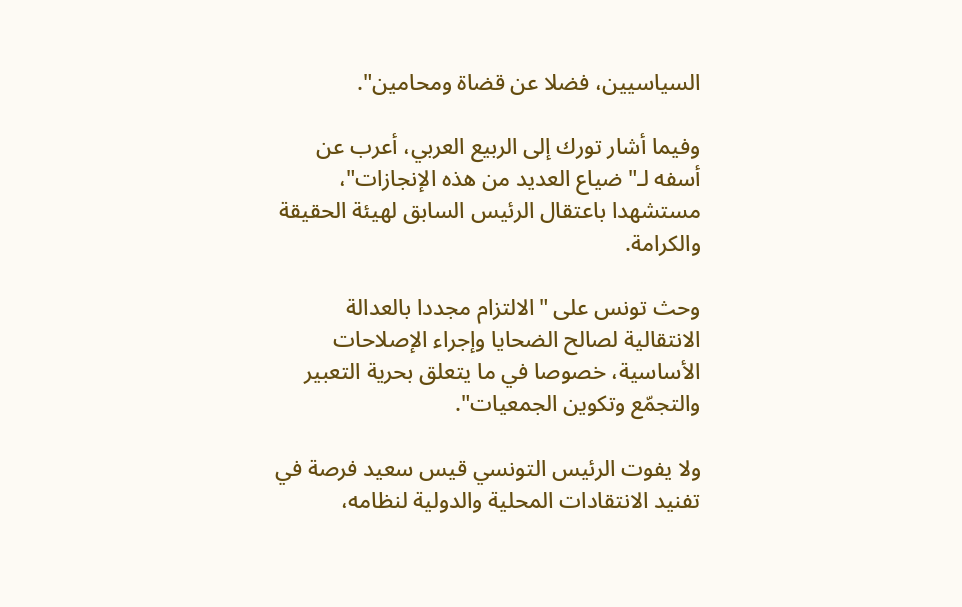السياسيين، فضلا عن قضاة ومحامين".

وفيما أشار تورك إلى الربيع العربي، أعرب عن أسفه لـ"ضياع العديد من هذه الإنجازات"، مستشهدا باعتقال الرئيس السابق لهيئة الحقيقة والكرامة.

وحث تونس على "الالتزام مجددا بالعدالة الانتقالية لصالح الضحايا وإجراء الإصلاحات الأساسية، خصوصا في ما يتعلق بحرية التعبير والتجمّع وتكوين الجمعيات".

ولا يفوت الرئيس التونسي قيس سعيد فرصة في تفنيد الانتقادات المحلية والدولية لنظامه،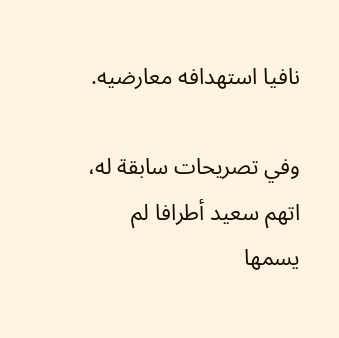نافيا استهدافه معارضيه.

وفي تصريحات سابقة له، اتهم سعيد أطرافا لم يسمها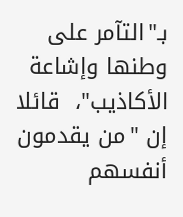بـ"التآمر على وطنها وإشاعة الأكاذيب"،  قائلا إن "من يقدمون أنفسهم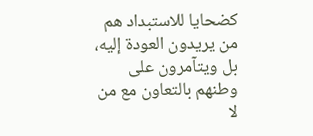كضحايا للاستبداد هم من يريدون العودة إليه، بل ويتآمرون على وطنهم بالتعاون مع من لا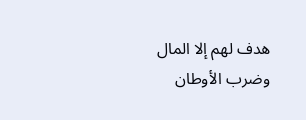هدف لهم إلا المال وضرب الأوطان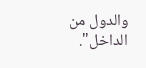والدول من الداخل".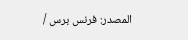المصدر: فرنس برس /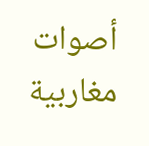أصوات مغاربية